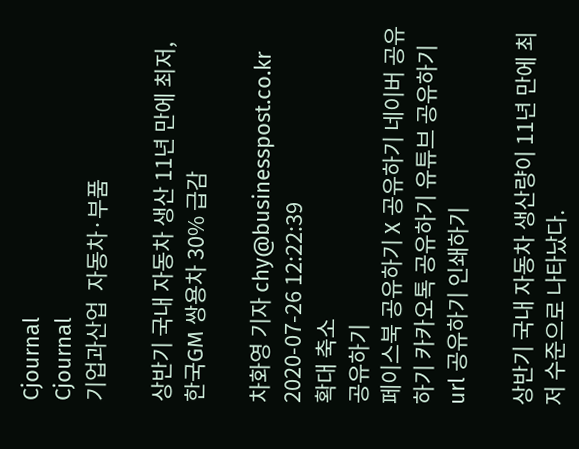Cjournal
Cjournal
기업과산업  자동차·부품

상반기 국내 자동차 생산 11년 만에 최저, 한국GM 쌍용차 30% 급감

차화영 기자 chy@businesspost.co.kr 2020-07-26 12:22:39
확대 축소
공유하기
페이스북 공유하기 X 공유하기 네이버 공유하기 카카오톡 공유하기 유튜브 공유하기 url 공유하기 인쇄하기

상반기 국내 자동차 생산량이 11년 만에 최저 수준으로 나타났다.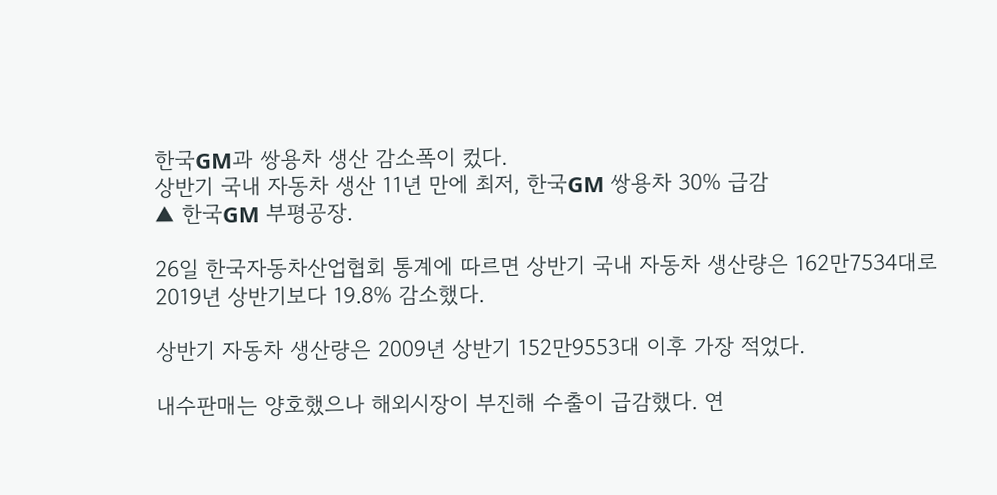한국GM과 쌍용차 생산 감소폭이 컸다.
상반기 국내 자동차 생산 11년 만에 최저, 한국GM 쌍용차 30% 급감
▲ 한국GM 부평공장.

26일 한국자동차산업협회 통계에 따르면 상반기 국내 자동차 생산량은 162만7534대로 2019년 상반기보다 19.8% 감소했다.

상반기 자동차 생산량은 2009년 상반기 152만9553대 이후 가장 적었다.

내수판매는 양호했으나 해외시장이 부진해 수출이 급감했다. 연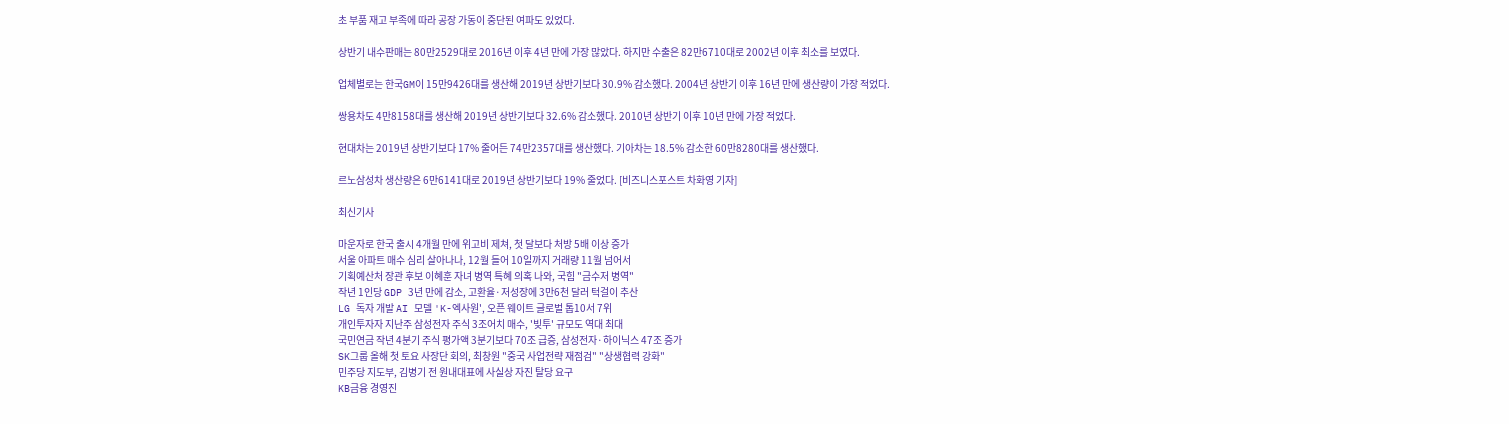초 부품 재고 부족에 따라 공장 가동이 중단된 여파도 있었다.

상반기 내수판매는 80만2529대로 2016년 이후 4년 만에 가장 많았다. 하지만 수출은 82만6710대로 2002년 이후 최소를 보였다.

업체별로는 한국GM이 15만9426대를 생산해 2019년 상반기보다 30.9% 감소했다. 2004년 상반기 이후 16년 만에 생산량이 가장 적었다.

쌍용차도 4만8158대를 생산해 2019년 상반기보다 32.6% 감소했다. 2010년 상반기 이후 10년 만에 가장 적었다.

현대차는 2019년 상반기보다 17% 줄어든 74만2357대를 생산했다. 기아차는 18.5% 감소한 60만8280대를 생산했다.

르노삼성차 생산량은 6만6141대로 2019년 상반기보다 19% 줄었다. [비즈니스포스트 차화영 기자]

최신기사

마운자로 한국 출시 4개월 만에 위고비 제쳐, 첫 달보다 처방 5배 이상 증가
서울 아파트 매수 심리 살아나나, 12월 들어 10일까지 거래량 11월 넘어서
기획예산처 장관 후보 이혜훈 자녀 병역 특혜 의혹 나와, 국힘 "금수저 병역"
작년 1인당 GDP 3년 만에 감소, 고환율·저성장에 3만6천 달러 턱걸이 추산
LG 독자 개발 AI 모델 'K-엑사원', 오픈 웨이트 글로벌 톱10서 7위
개인투자자 지난주 삼성전자 주식 3조어치 매수, '빚투' 규모도 역대 최대
국민연금 작년 4분기 주식 평가액 3분기보다 70조 급증, 삼성전자·하이닉스 47조 증가
SK그룹 올해 첫 토요 사장단 회의, 최창원 "중국 사업전략 재점검" "상생협력 강화"
민주당 지도부, 김병기 전 원내대표에 사실상 자진 탈당 요구
KB금융 경영진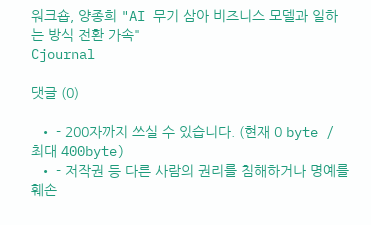워크숍, 양종희 "AI 무기 삼아 비즈니스 모델과 일하는 방식 전환 가속"
Cjournal

댓글 (0)

  • - 200자까지 쓰실 수 있습니다. (현재 0 byte / 최대 400byte)
  • - 저작권 등 다른 사람의 권리를 침해하거나 명예를 훼손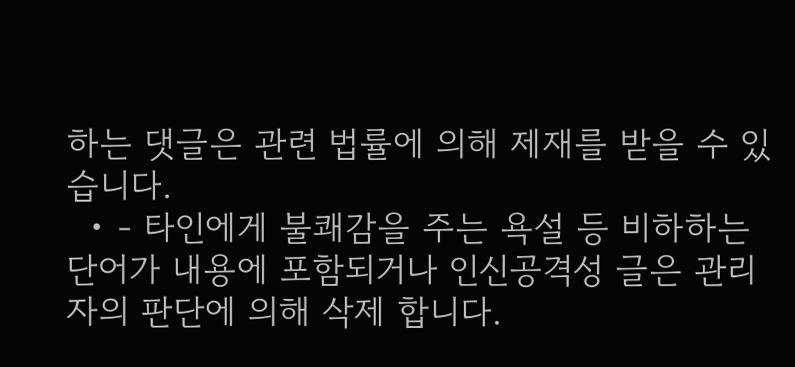하는 댓글은 관련 법률에 의해 제재를 받을 수 있습니다.
  • - 타인에게 불쾌감을 주는 욕설 등 비하하는 단어가 내용에 포함되거나 인신공격성 글은 관리자의 판단에 의해 삭제 합니다.